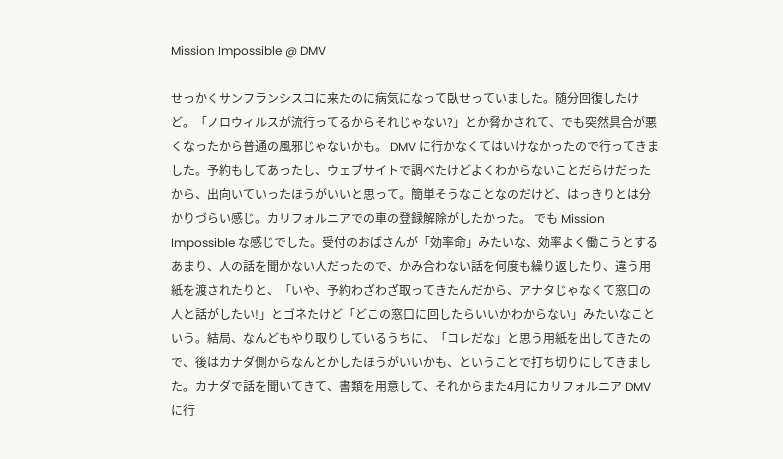Mission Impossible @ DMV

せっかくサンフランシスコに来たのに病気になって臥せっていました。随分回復したけど。「ノロウィルスが流行ってるからそれじゃない?」とか脅かされて、でも突然具合が悪くなったから普通の風邪じゃないかも。 DMV に行かなくてはいけなかったので行ってきました。予約もしてあったし、ウェブサイトで調べたけどよくわからないことだらけだったから、出向いていったほうがいいと思って。簡単そうなことなのだけど、はっきりとは分かりづらい感じ。カリフォルニアでの車の登録解除がしたかった。 でも Mission Impossible な感じでした。受付のおばさんが「効率命」みたいな、効率よく働こうとするあまり、人の話を聞かない人だったので、かみ合わない話を何度も繰り返したり、違う用紙を渡されたりと、「いや、予約わざわざ取ってきたんだから、アナタじゃなくて窓口の人と話がしたい!」とゴネたけど「どこの窓口に回したらいいかわからない」みたいなこという。結局、なんどもやり取りしているうちに、「コレだな」と思う用紙を出してきたので、後はカナダ側からなんとかしたほうがいいかも、ということで打ち切りにしてきました。カナダで話を聞いてきて、書類を用意して、それからまた4月にカリフォルニア DMV に行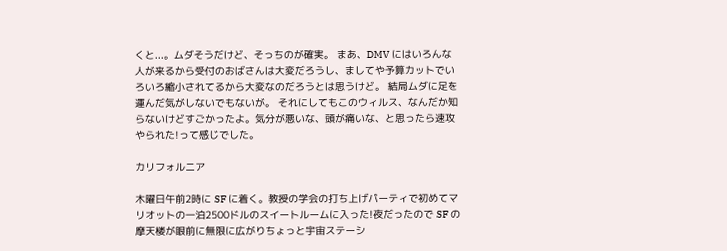くと...。ムダそうだけど、そっちのが確実。 まあ、DMV にはいろんな人が来るから受付のおばさんは大変だろうし、ましてや予算カットでいろいろ縮小されてるから大変なのだろうとは思うけど。 結局ムダに足を運んだ気がしないでもないが。 それにしてもこのウィルス、なんだか知らないけどすごかったよ。気分が悪いな、頭が痛いな、と思ったら速攻やられた!って感じでした。

カリフォルニア

木曜日午前2時に SF に着く。教授の学会の打ち上げパーティで初めてマリオットの一泊2500ドルのスイートルームに入った!夜だったので SF の摩天楼が眼前に無限に広がりちょっと宇宙ステーシ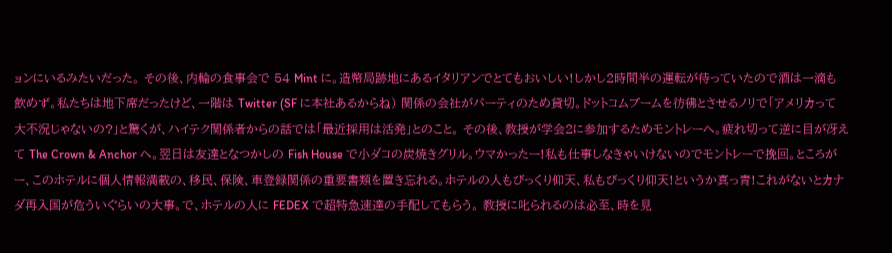ョンにいるみたいだった。 その後、内輪の食事会で 54 Mint に。造幣局跡地にあるイタリアンでとてもおいしい!しかし2時間半の運転が待っていたので酒は一滴も飲めず。私たちは地下席だったけど、一階は Twitter (SF に本社あるからね) 関係の会社がパーティのため貸切。ドットコムブームを彷彿とさせるノリで「アメリカって大不況じゃないの?」と驚くが、ハイテク関係者からの話では「最近採用は活発」とのこと。 その後、教授が学会2に参加するためモントレーへ。疲れ切って逆に目が冴えて The Crown & Anchor へ。翌日は友達となつかしの Fish House で小ダコの炭焼きグリル。ウマかったー!私も仕事しなきゃいけないのでモントレーで挽回。ところがー、このホテルに個人情報満載の、移民、保険、車登録関係の重要書類を置き忘れる。ホテルの人もびっくり仰天、私もびっくり仰天!というか真っ青!これがないとカナダ再入国が危ういぐらいの大事。で、ホテルの人に FEDEX で超特急速達の手配してもらう。 教授に叱られるのは必至、時を見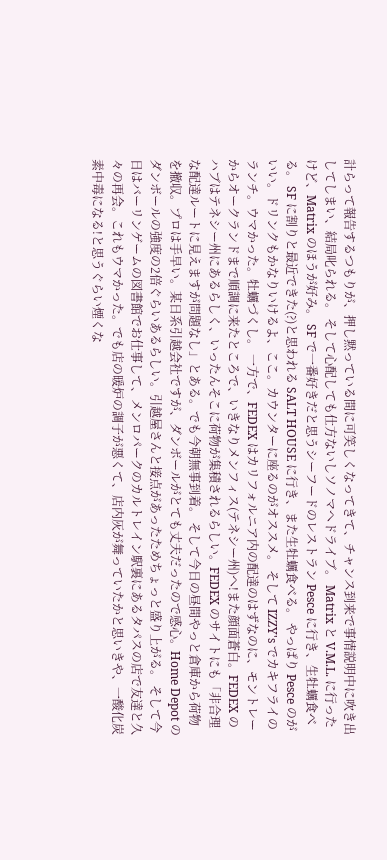計らって報告するつもりが、押し黙っている間に可笑しくなってきて、チャンス到来で事情説明中に吹き出してしまい、結局叱られる。 そして心配しても仕方ないしソノマへドライブ。 Matrix と V.M.L. に行ったけど、Matrix のほうが好み。 SF で一番好きだと思うシーフードのレストラン Pesce に行き、生牡蠣食べる。 SF に割りと最近できた(?)と思われる SALT HOUSE に行き、また生牡蠣食べる。 やっぱり Pesce のがいい。ドリンクもかなりいけるよ、ここ。カウンターに座るのがオススメ。 そして IZZY's でカキフライのランチ。ウマかった。牡蠣づくし。 一方で、FEDEX はカリフォルニア内の配達のはずなのに、モントレーからオークランドまで順調に来たところで、いきなりメンフィス(テネシー州)へ!また顔面蒼白。FEDEX のハブはテネシー州にあるらしく、いったんそこに荷物が集積されるらしい。FEDEX のサイトにも「非合理な配達ルートに見えますが問題なし」とある。でも今朝無事到着。 そして今日の昼間やっと倉庫から荷物を撤収。プロは手早い。某日系引越会社ですが、ダンボールがとても丈夫だったので感心。Home Depot のダンボールの強度の2倍ぐらいあるらしい。引越屋さんと接点があったためちょっと盛り上がる。 そして今日はバーリンゲームの図書館でお仕事して、メンロパークのカルトレイン駅裏にあるタパスの店で友達と久々の再会。これもウマかった。でも店の暖炉の調子が悪くて、店内灰が舞っていたかと思いきや、一酸化炭素中毒になる!と思うぐらい煙くな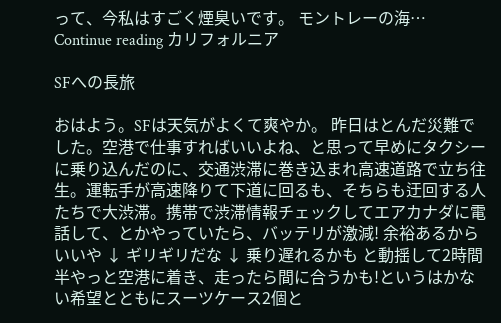って、今私はすごく煙臭いです。 モントレーの海… Continue reading カリフォルニア

SFへの長旅

おはよう。SFは天気がよくて爽やか。 昨日はとんだ災難でした。空港で仕事すればいいよね、と思って早めにタクシーに乗り込んだのに、交通渋滞に巻き込まれ高速道路で立ち往生。運転手が高速降りて下道に回るも、そちらも迂回する人たちで大渋滞。携帯で渋滞情報チェックしてエアカナダに電話して、とかやっていたら、バッテリが激減! 余裕あるからいいや ↓ ギリギリだな ↓ 乗り遅れるかも と動揺して2時間半やっと空港に着き、走ったら間に合うかも!というはかない希望とともにスーツケース2個と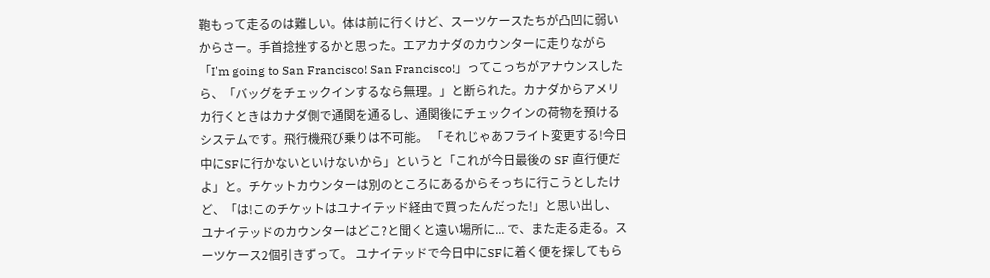鞄もって走るのは難しい。体は前に行くけど、スーツケースたちが凸凹に弱いからさー。手首捻挫するかと思った。エアカナダのカウンターに走りながら「I'm going to San Francisco! San Francisco!」ってこっちがアナウンスしたら、「バッグをチェックインするなら無理。」と断られた。カナダからアメリカ行くときはカナダ側で通関を通るし、通関後にチェックインの荷物を預けるシステムです。飛行機飛び乗りは不可能。 「それじゃあフライト変更する!今日中にSFに行かないといけないから」というと「これが今日最後の SF 直行便だよ」と。チケットカウンターは別のところにあるからそっちに行こうとしたけど、「は!このチケットはユナイテッド経由で買ったんだった!」と思い出し、ユナイテッドのカウンターはどこ?と聞くと遠い場所に... で、また走る走る。スーツケース2個引きずって。 ユナイテッドで今日中にSFに着く便を探してもら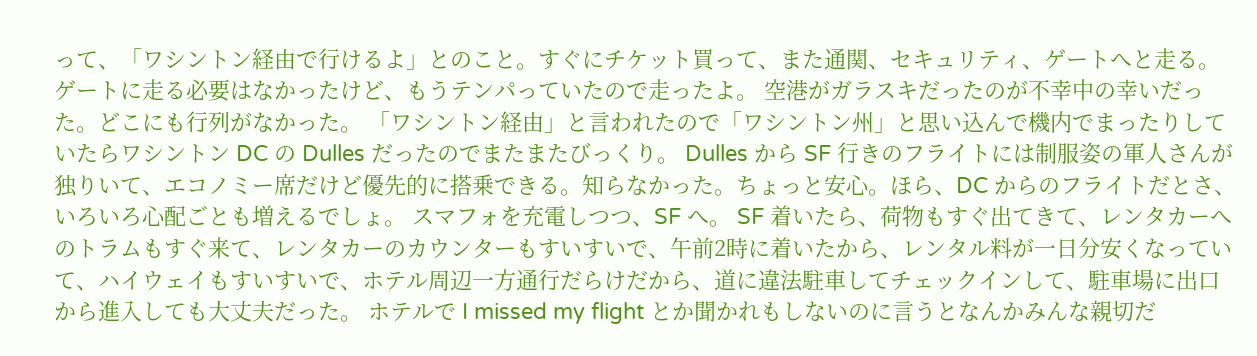って、「ワシントン経由で行けるよ」とのこと。すぐにチケット買って、また通関、セキュリティ、ゲートへと走る。ゲートに走る必要はなかったけど、もうテンパっていたので走ったよ。 空港がガラスキだったのが不幸中の幸いだった。どこにも行列がなかった。 「ワシントン経由」と言われたので「ワシントン州」と思い込んで機内でまったりしていたらワシントン DC の Dulles だったのでまたまたびっくり。 Dulles から SF 行きのフライトには制服姿の軍人さんが独りいて、エコノミー席だけど優先的に搭乗できる。知らなかった。ちょっと安心。ほら、DC からのフライトだとさ、いろいろ心配ごとも増えるでしょ。 スマフォを充電しつつ、SF へ。 SF 着いたら、荷物もすぐ出てきて、レンタカーへのトラムもすぐ来て、レンタカーのカウンターもすいすいで、午前2時に着いたから、レンタル料が一日分安くなっていて、ハイウェイもすいすいで、ホテル周辺一方通行だらけだから、道に違法駐車してチェックインして、駐車場に出口から進入しても大丈夫だった。 ホテルで I missed my flight とか聞かれもしないのに言うとなんかみんな親切だ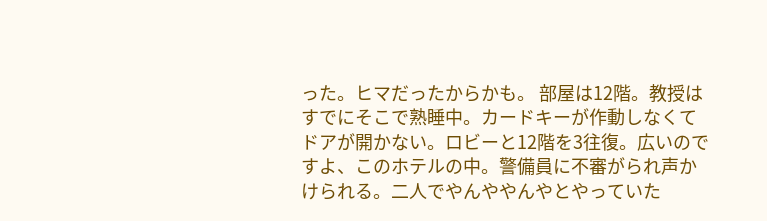った。ヒマだったからかも。 部屋は12階。教授はすでにそこで熟睡中。カードキーが作動しなくてドアが開かない。ロビーと12階を3往復。広いのですよ、このホテルの中。警備員に不審がられ声かけられる。二人でやんややんやとやっていた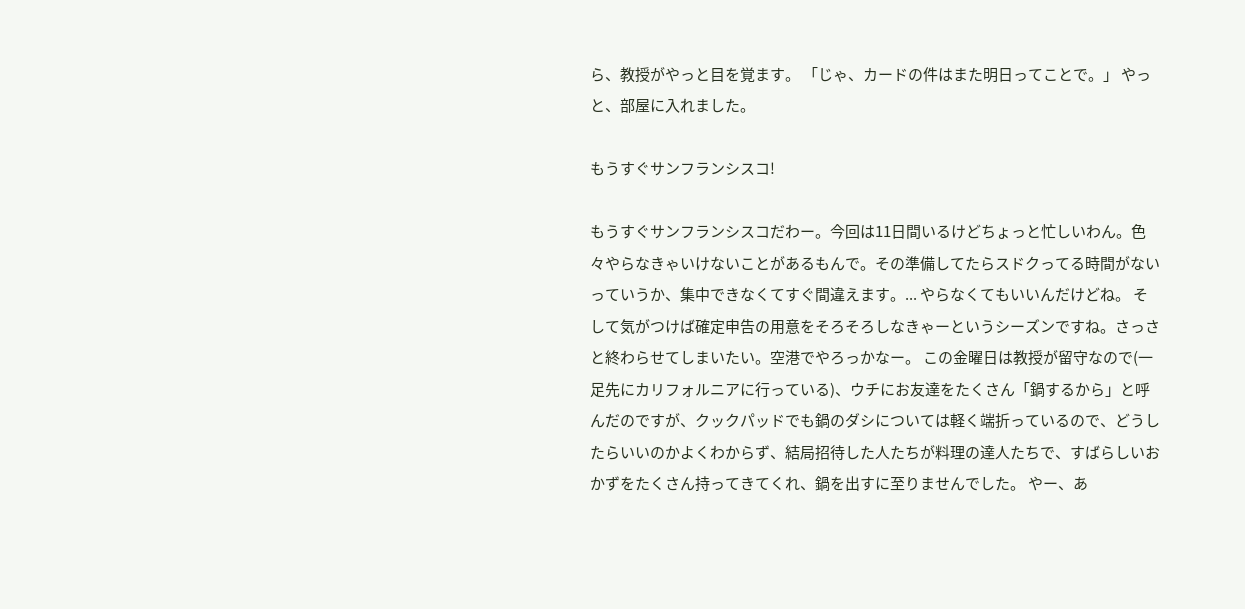ら、教授がやっと目を覚ます。 「じゃ、カードの件はまた明日ってことで。」 やっと、部屋に入れました。

もうすぐサンフランシスコ!

もうすぐサンフランシスコだわー。今回は11日間いるけどちょっと忙しいわん。色々やらなきゃいけないことがあるもんで。その準備してたらスドクってる時間がないっていうか、集中できなくてすぐ間違えます。... やらなくてもいいんだけどね。 そして気がつけば確定申告の用意をそろそろしなきゃーというシーズンですね。さっさと終わらせてしまいたい。空港でやろっかなー。 この金曜日は教授が留守なので(一足先にカリフォルニアに行っている)、ウチにお友達をたくさん「鍋するから」と呼んだのですが、クックパッドでも鍋のダシについては軽く端折っているので、どうしたらいいのかよくわからず、結局招待した人たちが料理の達人たちで、すばらしいおかずをたくさん持ってきてくれ、鍋を出すに至りませんでした。 やー、あ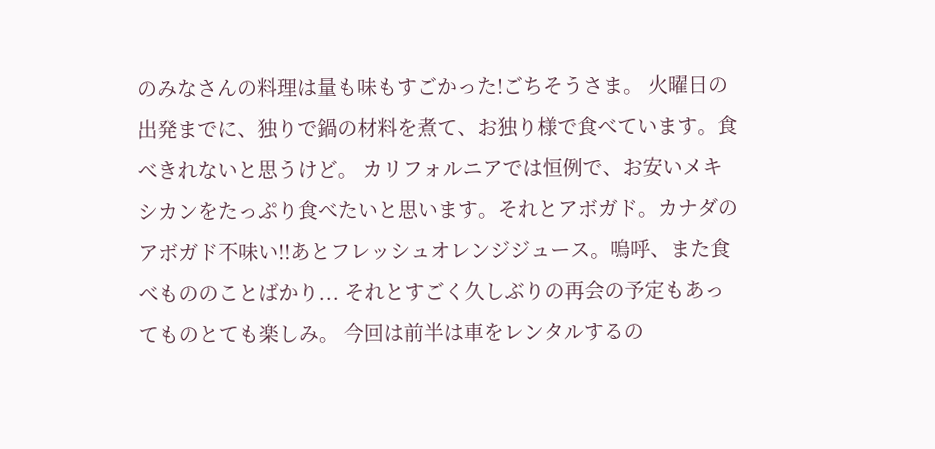のみなさんの料理は量も味もすごかった!ごちそうさま。 火曜日の出発までに、独りで鍋の材料を煮て、お独り様で食べています。食べきれないと思うけど。 カリフォルニアでは恒例で、お安いメキシカンをたっぷり食べたいと思います。それとアボガド。カナダのアボガド不味い!!あとフレッシュオレンジジュース。嗚呼、また食べもののことばかり... それとすごく久しぶりの再会の予定もあってものとても楽しみ。 今回は前半は車をレンタルするの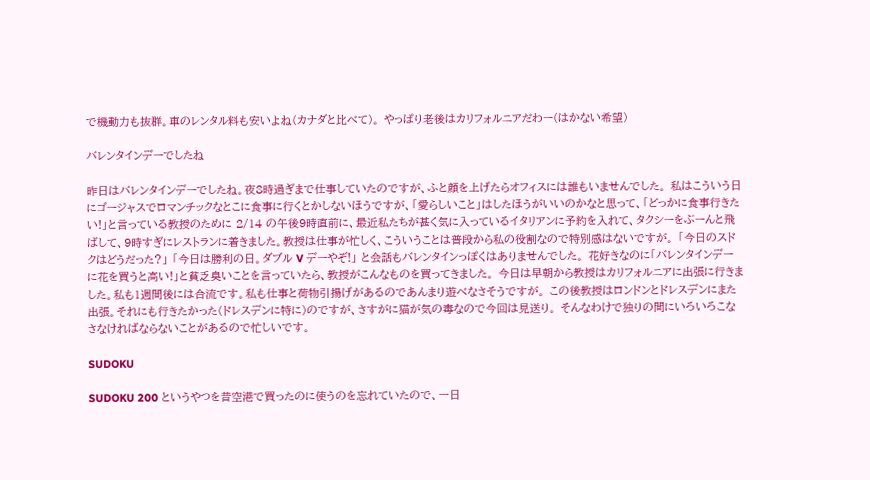で機動力も抜群。車のレンタル料も安いよね(カナダと比べて)。 やっぱり老後はカリフォルニアだわー(はかない希望)

バレンタインデーでしたね

昨日はバレンタインデーでしたね。夜8時過ぎまで仕事していたのですが、ふと顔を上げたらオフィスには誰もいませんでした。 私はこういう日にゴージャスでロマンチックなとこに食事に行くとかしないほうですが、「愛らしいこと」はしたほうがいいのかなと思って、「どっかに食事行きたい!」と言っている教授のために 2/14 の午後9時直前に、最近私たちが甚く気に入っているイタリアンに予約を入れて、タクシーをぶーんと飛ばして、9時すぎにレストランに着きました。教授は仕事が忙しく、こういうことは普段から私の役割なので特別感はないですが。 「今日のスドクはどうだった?」 「今日は勝利の日。ダブル V デーやぞ!」 と会話もバレンタインっぽくはありませんでした。 花好きなのに「バレンタインデーに花を買うと高い!」と貧乏臭いことを言っていたら、教授がこんなものを買ってきました。 今日は早朝から教授はカリフォルニアに出張に行きました。私も1週間後には合流です。私も仕事と荷物引揚げがあるのであんまり遊べなさそうですが。 この後教授はロンドンとドレスデンにまた出張。それにも行きたかった(ドレスデンに特に)のですが、さすがに猫が気の毒なので今回は見送り。 そんなわけで独りの間にいろいろこなさなければならないことがあるので忙しいです。

SUDOKU

SUDOKU 200 というやつを昔空港で買ったのに使うのを忘れていたので、一日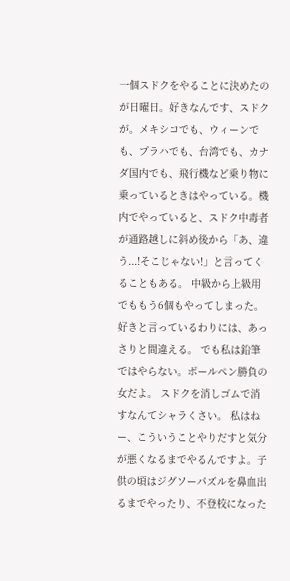一個スドクをやることに決めたのが日曜日。好きなんです、スドクが。メキシコでも、ウィーンでも、プラハでも、台湾でも、カナダ国内でも、飛行機など乗り物に乗っているときはやっている。機内でやっていると、スドク中毒者が通路越しに斜め後から「あ、違う...!そこじゃない!」と言ってくることもある。 中級から上級用 でももう6個もやってしまった。 好きと言っているわりには、あっさりと間違える。 でも私は鉛筆ではやらない。ボールペン勝負の女だよ。 スドクを消しゴムで消すなんてシャラくさい。 私はねー、こういうことやりだすと気分が悪くなるまでやるんですよ。子供の頃はジグソーパズルを鼻血出るまでやったり、不登校になった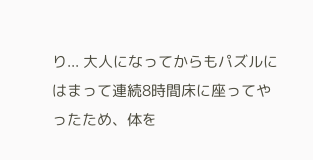り... 大人になってからもパズルにはまって連続8時間床に座ってやったため、体を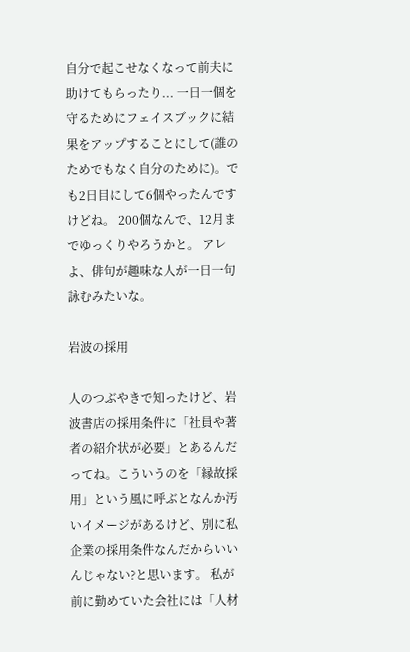自分で起こせなくなって前夫に助けてもらったり... 一日一個を守るためにフェイスブックに結果をアップすることにして(誰のためでもなく自分のために)。でも2日目にして6個やったんですけどね。 200個なんで、12月までゆっくりやろうかと。 アレよ、俳句が趣味な人が一日一句詠むみたいな。

岩波の採用

人のつぶやきで知ったけど、岩波書店の採用条件に「社員や著者の紹介状が必要」とあるんだってね。こういうのを「縁故採用」という風に呼ぶとなんか汚いイメージがあるけど、別に私企業の採用条件なんだからいいんじゃない?と思います。 私が前に勤めていた会社には「人材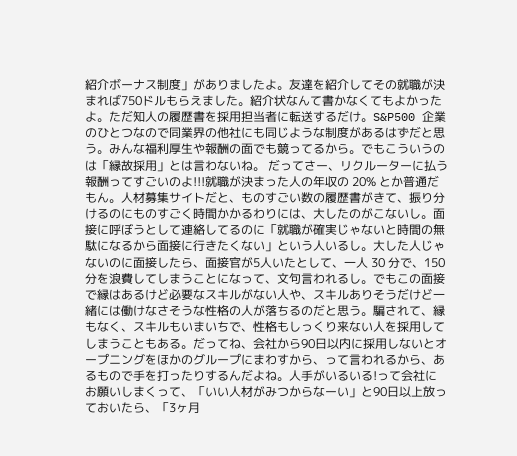紹介ボーナス制度」がありましたよ。友達を紹介してその就職が決まれば750ドルもらえました。紹介状なんて書かなくてもよかったよ。ただ知人の履歴書を採用担当者に転送するだけ。S&P500 企業のひとつなので同業界の他社にも同じような制度があるはずだと思う。みんな福利厚生や報酬の面でも競ってるから。でもこういうのは「縁故採用」とは言わないね。 だってさー、リクルーターに払う報酬ってすごいのよ!!!就職が決まった人の年収の 20% とか普通だもん。人材募集サイトだと、ものすごい数の履歴書がきて、振り分けるのにものすごく時間かかるわりには、大したのがこないし。面接に呼ぼうとして連絡してるのに「就職が確実じゃないと時間の無駄になるから面接に行きたくない」という人いるし。大した人じゃないのに面接したら、面接官が5人いたとして、一人 30 分で、150分を浪費してしまうことになって、文句言われるし。でもこの面接で縁はあるけど必要なスキルがない人や、スキルありそうだけど一緒には働けなさそうな性格の人が落ちるのだと思う。騙されて、縁もなく、スキルもいまいちで、性格もしっくり来ない人を採用してしまうこともある。だってね、会社から90日以内に採用しないとオープニングをほかのグループにまわすから、って言われるから、あるもので手を打ったりするんだよね。人手がいるいる!って会社にお願いしまくって、「いい人材がみつからなーい」と90日以上放っておいたら、「3ヶ月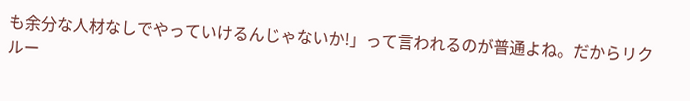も余分な人材なしでやっていけるんじゃないか!」って言われるのが普通よね。だからリクルー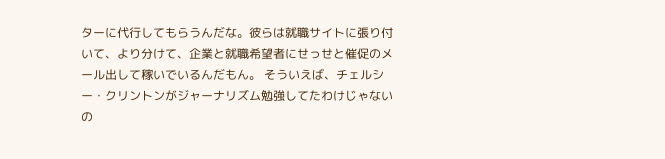ターに代行してもらうんだな。彼らは就職サイトに張り付いて、より分けて、企業と就職希望者にせっせと催促のメール出して稼いでいるんだもん。 そういえば、チェルシー・クリントンがジャーナリズム勉強してたわけじゃないの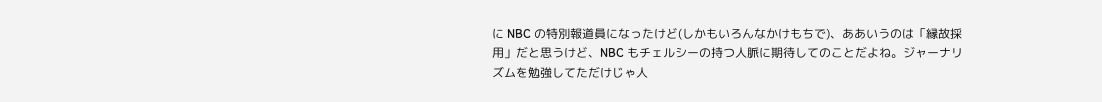に NBC の特別報道員になったけど(しかもいろんなかけもちで)、ああいうのは「縁故採用」だと思うけど、NBC もチェルシーの持つ人脈に期待してのことだよね。ジャーナリズムを勉強してただけじゃ人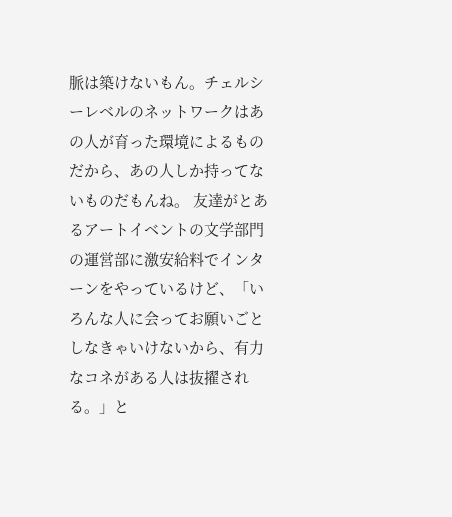脈は築けないもん。チェルシーレベルのネットワークはあの人が育った環境によるものだから、あの人しか持ってないものだもんね。 友達がとあるアートイベントの文学部門の運営部に激安給料でインターンをやっているけど、「いろんな人に会ってお願いごとしなきゃいけないから、有力なコネがある人は抜擢される。」と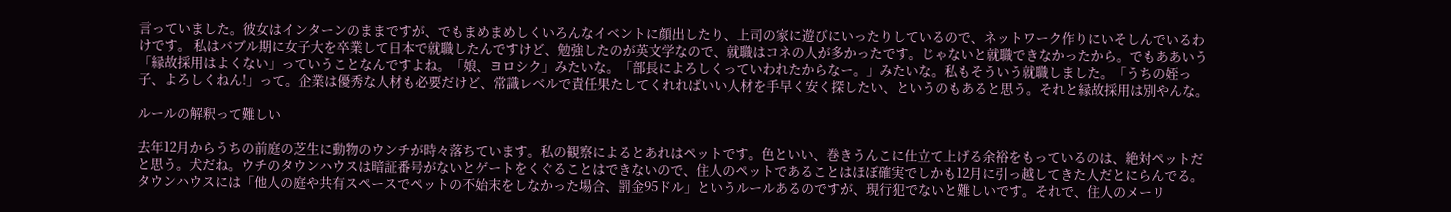言っていました。彼女はインターンのままですが、でもまめまめしくいろんなイベントに顔出したり、上司の家に遊びにいったりしているので、ネットワーク作りにいそしんでいるわけです。 私はバブル期に女子大を卒業して日本で就職したんですけど、勉強したのが英文学なので、就職はコネの人が多かったです。じゃないと就職できなかったから。でもああいう「縁故採用はよくない」っていうことなんですよね。「娘、ヨロシク」みたいな。「部長によろしくっていわれたからなー。」みたいな。私もそういう就職しました。「うちの姪っ子、よろしくねん!」って。企業は優秀な人材も必要だけど、常識レベルで責任果たしてくれればいい人材を手早く安く探したい、というのもあると思う。それと縁故採用は別やんな。

ルールの解釈って難しい

去年12月からうちの前庭の芝生に動物のウンチが時々落ちています。私の観察によるとあれはペットです。色といい、巻きうんこに仕立て上げる余裕をもっているのは、絶対ペットだと思う。犬だね。ウチのタウンハウスは暗証番号がないとゲートをくぐることはできないので、住人のペットであることはほぼ確実でしかも12月に引っ越してきた人だとにらんでる。 タウンハウスには「他人の庭や共有スペースでペットの不始末をしなかった場合、罰金95ドル」というルールあるのですが、現行犯でないと難しいです。それで、住人のメーリ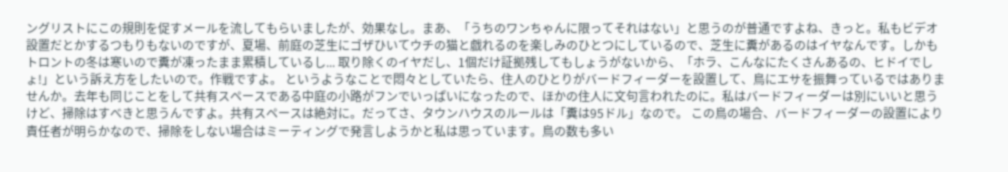ングリストにこの規則を促すメールを流してもらいましたが、効果なし。まあ、「うちのワンちゃんに限ってそれはない」と思うのが普通ですよね、きっと。私もビデオ設置だとかするつもりもないのですが、夏場、前庭の芝生にゴザひいてウチの猫と戯れるのを楽しみのひとつにしているので、芝生に糞があるのはイヤなんです。しかもトロントの冬は寒いので糞が凍ったまま累積しているし... 取り除くのイヤだし、1個だけ証拠残してもしょうがないから、「ホラ、こんなにたくさんあるの、ヒドイでしょ!」という訴え方をしたいので。作戦ですよ。 というようなことで悶々としていたら、住人のひとりがバードフィーダーを設置して、鳥にエサを振舞っているではありませんか。去年も同じことをして共有スペースである中庭の小路がフンでいっぱいになったので、ほかの住人に文句言われたのに。私はバードフィーダーは別にいいと思うけど、掃除はすべきと思うんですよ。共有スペースは絶対に。だってさ、タウンハウスのルールは「糞は95ドル」なので。 この鳥の場合、バードフィーダーの設置により責任者が明らかなので、掃除をしない場合はミーティングで発言しようかと私は思っています。鳥の数も多い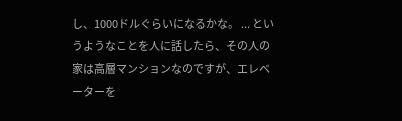し、1000ドルぐらいになるかな。 ... というようなことを人に話したら、その人の家は高層マンションなのですが、エレベーターを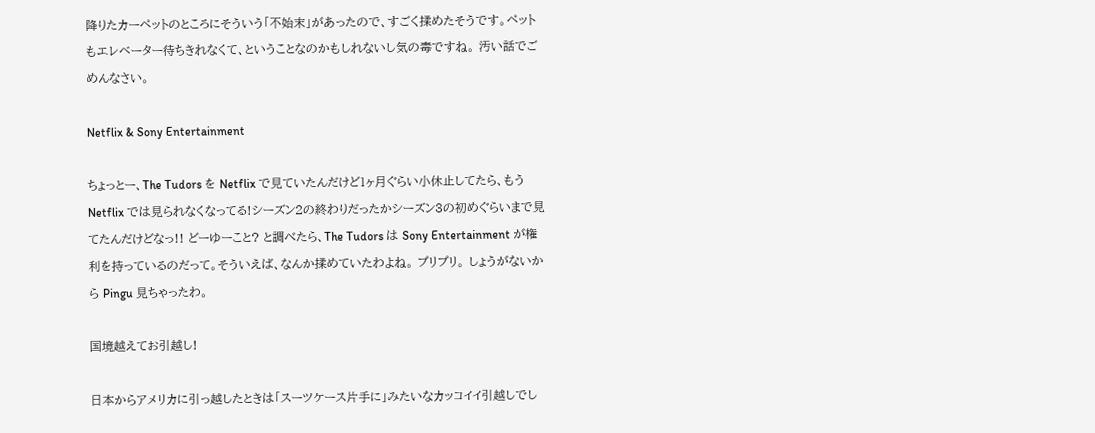降りたカーペットのところにそういう「不始末」があったので、すごく揉めたそうです。ペットもエレベーター待ちきれなくて、ということなのかもしれないし気の毒ですね。 汚い話でごめんなさい。

Netflix & Sony Entertainment

ちょっとー、The Tudors を Netflix で見ていたんだけど1ヶ月ぐらい小休止してたら、もう Netflix では見られなくなってる!シーズン2の終わりだったかシーズン3の初めぐらいまで見てたんだけどなっ!! どーゆーこと? と調べたら、The Tudors は Sony Entertainment が権利を持っているのだって。そういえば、なんか揉めていたわよね。 プリプリ。 しょうがないから Pingu 見ちゃったわ。

国境越えてお引越し!

日本からアメリカに引っ越したときは「スーツケース片手に」みたいなカッコイイ引越しでし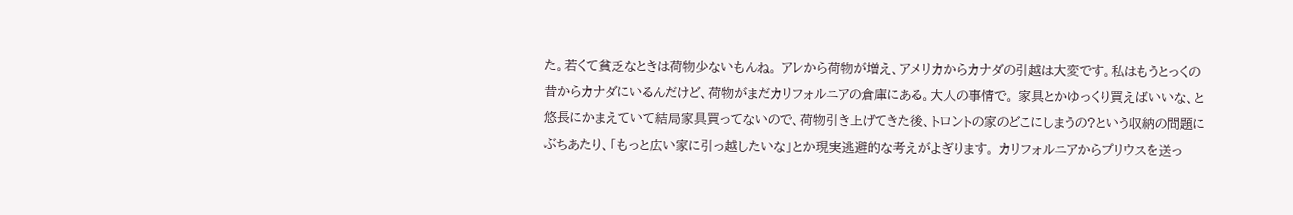た。若くて貧乏なときは荷物少ないもんね。 アレから荷物が増え、アメリカからカナダの引越は大変です。私はもうとっくの昔からカナダにいるんだけど、荷物がまだカリフォルニアの倉庫にある。大人の事情で。 家具とかゆっくり買えばいいな、と悠長にかまえていて結局家具買ってないので、荷物引き上げてきた後、トロントの家のどこにしまうの?という収納の問題にぶちあたり、「もっと広い家に引っ越したいな」とか現実逃避的な考えがよぎります。 カリフォルニアからプリウスを送っ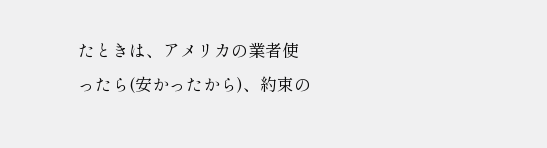たときは、アメリカの業者使ったら(安かったから)、約束の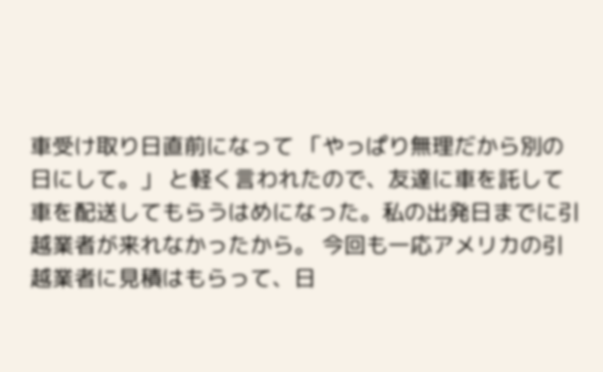車受け取り日直前になって 「やっぱり無理だから別の日にして。」 と軽く言われたので、友達に車を託して車を配送してもらうはめになった。私の出発日までに引越業者が来れなかったから。 今回も一応アメリカの引越業者に見積はもらって、日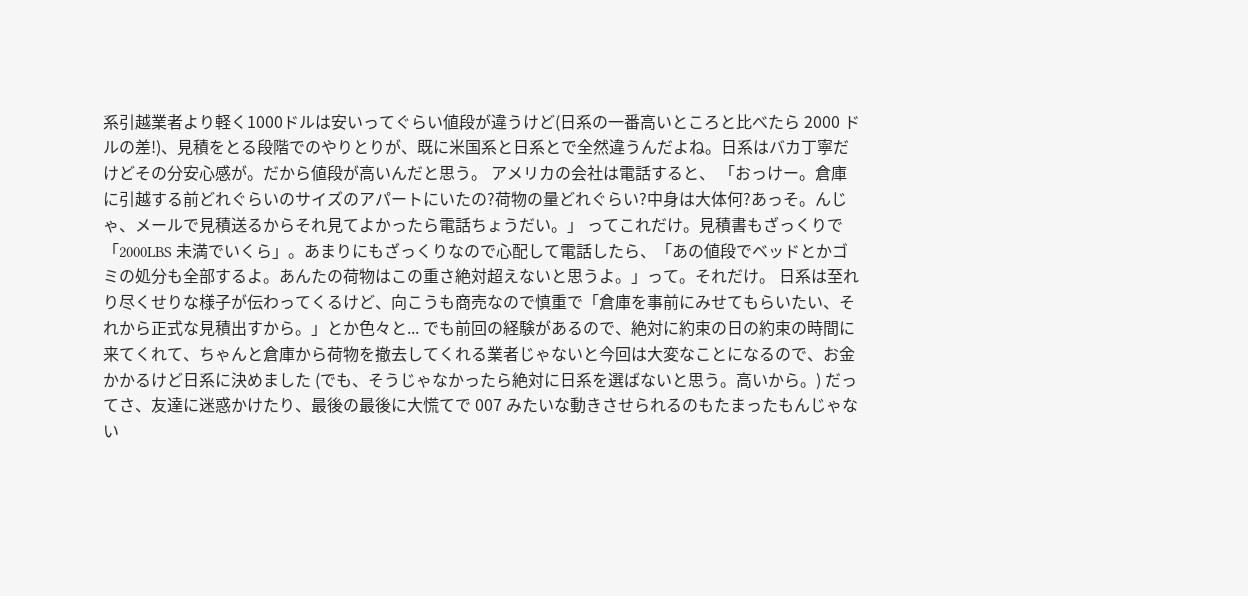系引越業者より軽く1000ドルは安いってぐらい値段が違うけど(日系の一番高いところと比べたら 2000 ドルの差!)、見積をとる段階でのやりとりが、既に米国系と日系とで全然違うんだよね。日系はバカ丁寧だけどその分安心感が。だから値段が高いんだと思う。 アメリカの会社は電話すると、 「おっけー。倉庫に引越する前どれぐらいのサイズのアパートにいたの?荷物の量どれぐらい?中身は大体何?あっそ。んじゃ、メールで見積送るからそれ見てよかったら電話ちょうだい。」 ってこれだけ。見積書もざっくりで「2000LBS 未満でいくら」。あまりにもざっくりなので心配して電話したら、「あの値段でベッドとかゴミの処分も全部するよ。あんたの荷物はこの重さ絶対超えないと思うよ。」って。それだけ。 日系は至れり尽くせりな様子が伝わってくるけど、向こうも商売なので慎重で「倉庫を事前にみせてもらいたい、それから正式な見積出すから。」とか色々と... でも前回の経験があるので、絶対に約束の日の約束の時間に来てくれて、ちゃんと倉庫から荷物を撤去してくれる業者じゃないと今回は大変なことになるので、お金かかるけど日系に決めました (でも、そうじゃなかったら絶対に日系を選ばないと思う。高いから。) だってさ、友達に迷惑かけたり、最後の最後に大慌てで 007 みたいな動きさせられるのもたまったもんじゃない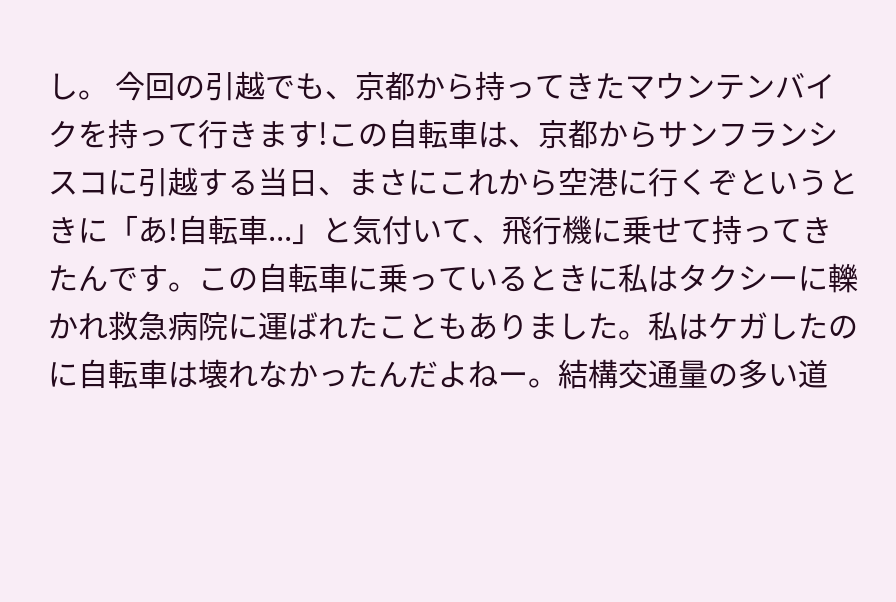し。 今回の引越でも、京都から持ってきたマウンテンバイクを持って行きます!この自転車は、京都からサンフランシスコに引越する当日、まさにこれから空港に行くぞというときに「あ!自転車...」と気付いて、飛行機に乗せて持ってきたんです。この自転車に乗っているときに私はタクシーに轢かれ救急病院に運ばれたこともありました。私はケガしたのに自転車は壊れなかったんだよねー。結構交通量の多い道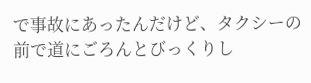で事故にあったんだけど、タクシーの前で道にごろんとびっくりし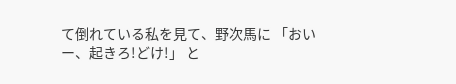て倒れている私を見て、野次馬に 「おいー、起きろ!どけ!」 と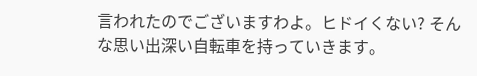言われたのでございますわよ。ヒドイくない? そんな思い出深い自転車を持っていきます。